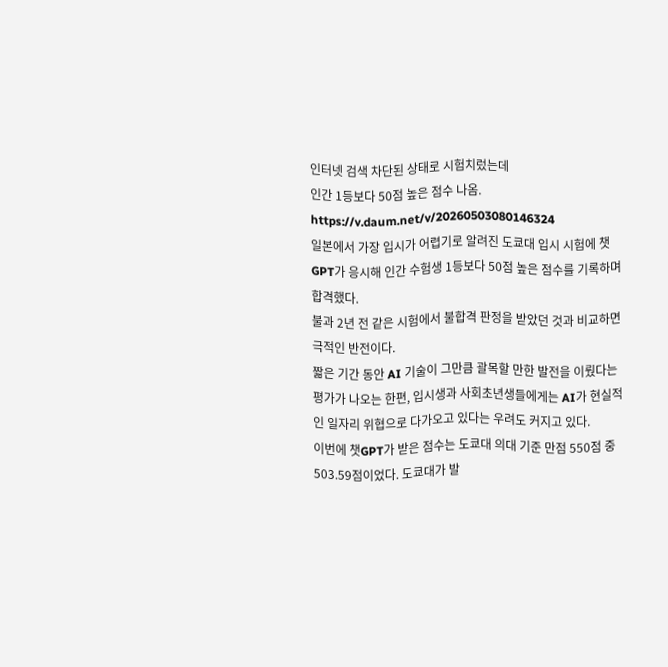인터넷 검색 차단된 상태로 시험치렀는데
인간 1등보다 50점 높은 점수 나옴.
https://v.daum.net/v/20260503080146324
일본에서 가장 입시가 어렵기로 알려진 도쿄대 입시 시험에 챗GPT가 응시해 인간 수험생 1등보다 50점 높은 점수를 기록하며 합격했다.
불과 2년 전 같은 시험에서 불합격 판정을 받았던 것과 비교하면 극적인 반전이다.
짧은 기간 동안 AI 기술이 그만큼 괄목할 만한 발전을 이뤘다는 평가가 나오는 한편, 입시생과 사회초년생들에게는 AI가 현실적인 일자리 위협으로 다가오고 있다는 우려도 커지고 있다.
이번에 챗GPT가 받은 점수는 도쿄대 의대 기준 만점 550점 중 503.59점이었다. 도쿄대가 발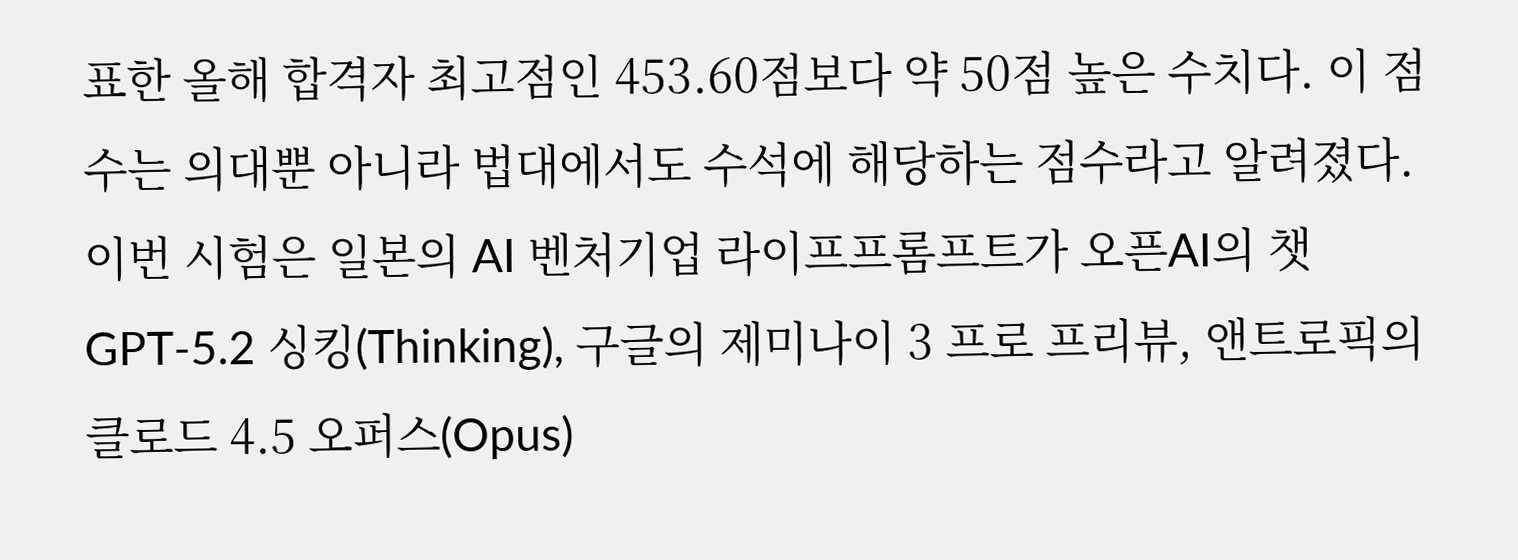표한 올해 합격자 최고점인 453.60점보다 약 50점 높은 수치다. 이 점수는 의대뿐 아니라 법대에서도 수석에 해당하는 점수라고 알려졌다.
이번 시험은 일본의 AI 벤처기업 라이프프롬프트가 오픈AI의 챗GPT-5.2 싱킹(Thinking), 구글의 제미나이 3 프로 프리뷰, 앤트로픽의 클로드 4.5 오퍼스(Opus)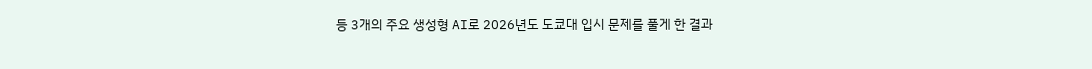등 3개의 주요 생성형 AI로 2026년도 도쿄대 입시 문제를 풀게 한 결과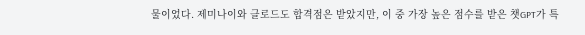물이었다. 제미나이와 클로드도 합격점은 받았지만, 이 중 가장 높은 점수를 받은 챗GPT가 특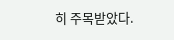히 주목받았다.